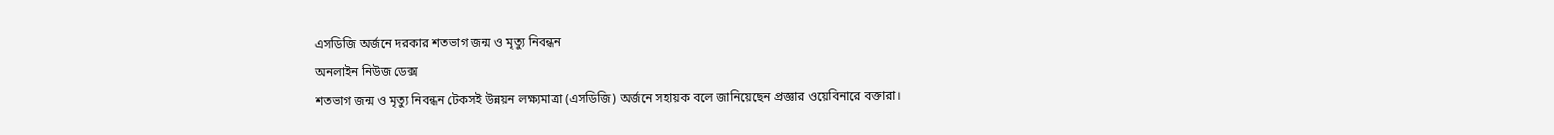এসডিজি অর্জনে দরকার শতভাগ জন্ম ও মৃত্যু নিবন্ধন
অনলাইন নিউজ ডেক্স
শতভাগ জন্ম ও মৃত্যু নিবন্ধন টেকসই উন্নয়ন লক্ষ্যমাত্রা (এসডিজি) অর্জনে সহায়ক বলে জানিয়েছেন প্রজ্ঞার ওয়েবিনারে বক্তারা।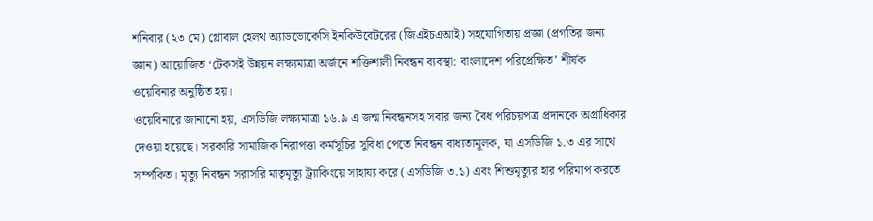শনিবার (২৩ মে) গ্লোবাল হেলথ অ্যাডভোকেসি ইনকিউবেটরের (জিএইচএআই) সহযোগিতায় প্রজ্ঞা (প্রগতির জন্য জ্ঞান) আয়োজিত ‘টেকসই উন্নয়ন লক্ষ্যমাত্রা অর্জনে শক্তিশালী নিবন্ধন ব্যবস্থা: বাংলাদেশ পরিপ্রেক্ষিত’ শীর্ষক ওয়েবিনার অনুষ্ঠিত হয়।
ওয়েবিনারে জানানো হয়, এসডিজি লক্ষ্যমাত্রা ১৬.৯ এ জন্ম নিবন্ধনসহ সবার জন্য বৈধ পরিচয়পত্র প্রদানকে অগ্রাধিকার দেওয়া হয়েছে। সরকারি সামাজিক নিরাপত্তা কর্মসূচির সুবিধা পেতে নিবন্ধন বাধ্যতামূলক, যা এসডিজি ১.৩ এর সাথে সর্ম্পকিত। মৃত্যু নিবন্ধন সরাসরি মাতৃমৃত্যু ট্র্যাকিংয়ে সাহায্য করে (এসডিজি ৩.১) এবং শিশুমৃত্যুর হার পরিমাপ করতে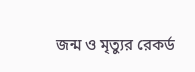জন্ম ও মৃত্যুর রেকর্ড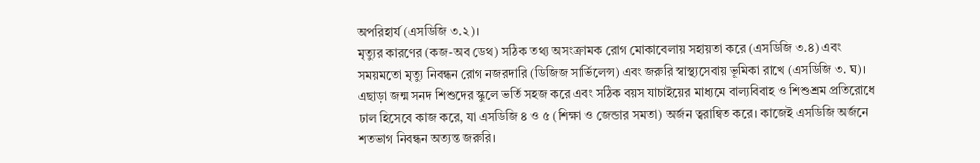অপরিহার্য (এসডিজি ৩.২)।
মৃত্যুর কারণের (কজ-অব ডেথ) সঠিক তথ্য অসংক্রামক রোগ মোকাবেলায় সহায়তা করে (এসডিজি ৩.৪) এবং সময়মতো মৃত্যু নিবন্ধন রোগ নজরদারি (ডিজিজ সার্ভিলেন্স) এবং জরুরি স্বাস্থ্যসেবায় ভূমিকা রাখে (এসডিজি ৩. ঘ)। এছাড়া জন্ম সনদ শিশুদের স্কুলে ভর্তি সহজ করে এবং সঠিক বয়স যাচাইয়ের মাধ্যমে বাল্যবিবাহ ও শিশুশ্রম প্রতিরোধে ঢাল হিসেবে কাজ করে, যা এসডিজি ৪ ও ৫ (শিক্ষা ও জেন্ডার সমতা) অর্জন ত্বরান্বিত করে। কাজেই এসডিজি অর্জনে শতভাগ নিবন্ধন অত্যন্ত জরুরি।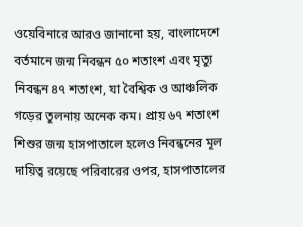ওয়েবিনারে আরও জানানো হয়, বাংলাদেশে বর্তমানে জন্ম নিবন্ধন ৫০ শতাংশ এবং মৃত্যু নিবন্ধন ৪৭ শতাংশ, যা বৈশ্বিক ও আঞ্চলিক গড়ের তুলনায় অনেক কম। প্রায় ৬৭ শতাংশ শিশুর জন্ম হাসপাতালে হলেও নিবন্ধনের মূল দায়িত্ব রয়েছে পরিবারের ওপর, হাসপাতালের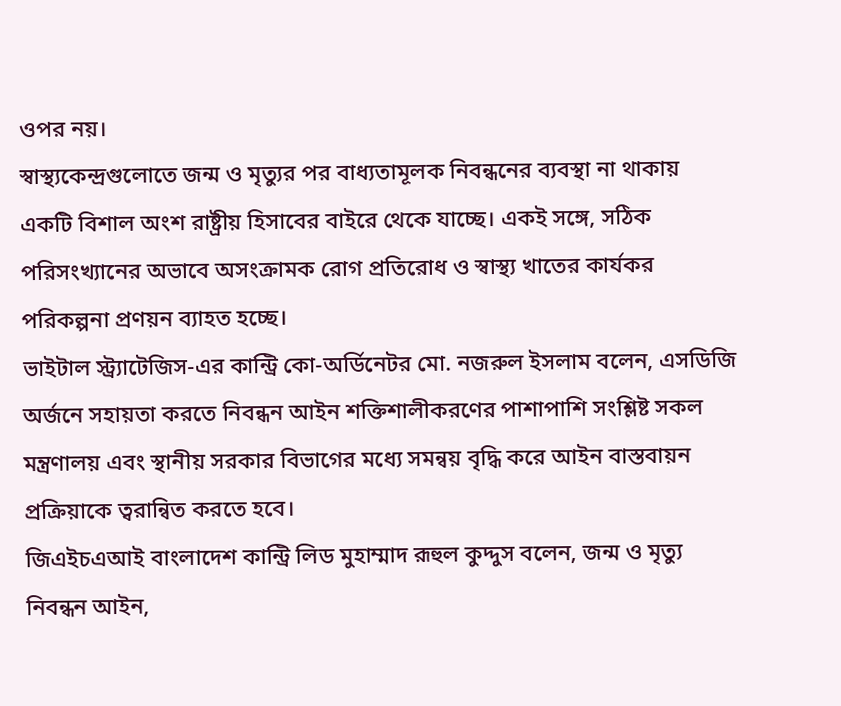ওপর নয়।
স্বাস্থ্যকেন্দ্রগুলোতে জন্ম ও মৃত্যুর পর বাধ্যতামূলক নিবন্ধনের ব্যবস্থা না থাকায় একটি বিশাল অংশ রাষ্ট্রীয় হিসাবের বাইরে থেকে যাচ্ছে। একই সঙ্গে, সঠিক পরিসংখ্যানের অভাবে অসংক্রামক রোগ প্রতিরোধ ও স্বাস্থ্য খাতের কার্যকর পরিকল্পনা প্রণয়ন ব্যাহত হচ্ছে।
ভাইটাল স্ট্র্যাটেজিস-এর কান্ট্রি কো-অর্ডিনেটর মো. নজরুল ইসলাম বলেন, এসডিজি অর্জনে সহায়তা করতে নিবন্ধন আইন শক্তিশালীকরণের পাশাপাশি সংশ্লিষ্ট সকল মন্ত্রণালয় এবং স্থানীয় সরকার বিভাগের মধ্যে সমন্বয় বৃদ্ধি করে আইন বাস্তবায়ন প্রক্রিয়াকে ত্বরান্বিত করতে হবে।
জিএইচএআই বাংলাদেশ কান্ট্রি লিড মুহাম্মাদ রূহুল কুদ্দুস বলেন, জন্ম ও মৃত্যু নিবন্ধন আইন,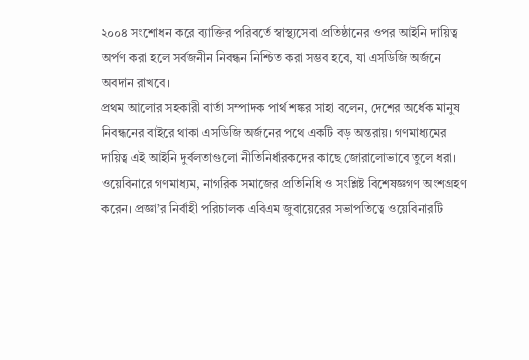২০০৪ সংশোধন করে ব্যাক্তির পরিবর্তে স্বাস্থ্যসেবা প্রতিষ্ঠানের ওপর আইনি দায়িত্ব অর্পণ করা হলে সর্বজনীন নিবন্ধন নিশ্চিত করা সম্ভব হবে, যা এসডিজি অর্জনে অবদান রাখবে।
প্রথম আলোর সহকারী বার্তা সম্পাদক পার্থ শঙ্কর সাহা বলেন, দেশের অর্ধেক মানুষ নিবন্ধনের বাইরে থাকা এসডিজি অর্জনের পথে একটি বড় অন্তরায়। গণমাধ্যমের দায়িত্ব এই আইনি দুর্বলতাগুলো নীতিনির্ধারকদের কাছে জোরালোভাবে তুলে ধরা।
ওয়েবিনারে গণমাধ্যম, নাগরিক সমাজের প্রতিনিধি ও সংশ্লিষ্ট বিশেষজ্ঞগণ অংশগ্রহণ করেন। প্রজ্ঞা’র নির্বাহী পরিচালক এবিএম জুবায়েরের সভাপতিত্বে ওয়েবিনারটি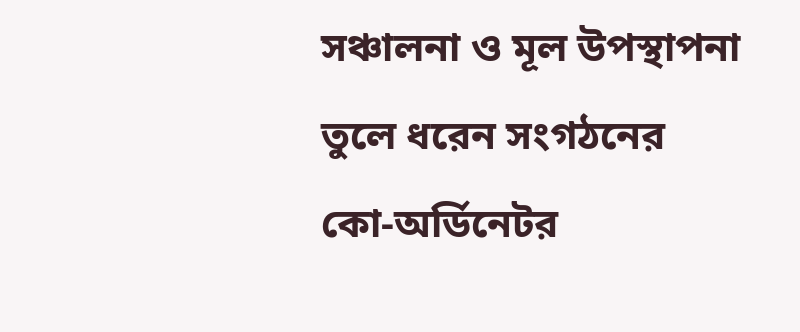সঞ্চালনা ও মূল উপস্থাপনা তুলে ধরেন সংগঠনের কো-অর্ডিনেটর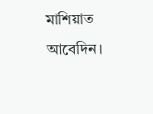মাশিয়াত আবেদিন।